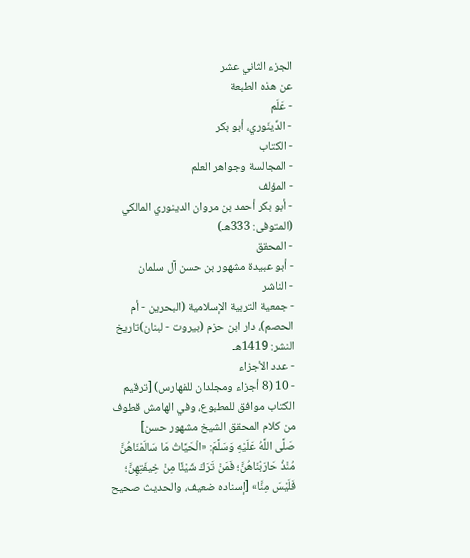الجزء الثاني عشر
عن هذه الطبعة
- عَلَم
- الدِّينَوري، أبو بكر
- الكتاب
- المجالسة وجواهر العلم
- المؤلف
- أبو بكر أحمد بن مروان الدينوري المالكي (المتوفى: 333هـ)
- المحقق
- أبو عبيدة مشهور بن حسن آل سلمان
- الناشر
- جمعية التربية الإسلامية (البحرين - أم الحصم)، دار ابن حزم (بيروت - لبنان)تاريخ النشر: 1419هـ
- عدد الأجزاء
- 10 (8 أجزاء ومجلدان للفهارس) [ترقيم الكتاب موافق للمطبوع، وفي الهامش قطوف من كلام المحقق الشيخ مشهور حسن]
صَلَّى اللَّهُ عَلَيْهِ وَسَلَّمَ: «الْحَيَّاتُ مَا سَالَمْنَاهُنَّ مُنْذُ حَارَبْنَاهُنَّ؛ فَمَنْ تَرَكَ شَيْئًا مِنْ خِيفَتِهِنَّ؛ فَلَيْسَ مِنَّا» [إسناده ضعيف، والحديث صحيح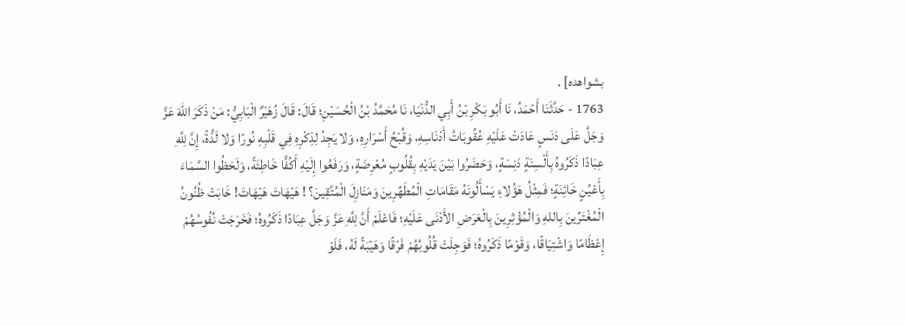بشواهده] .
1763 - حَدَّثَنَا أَحْمَدُ، نَا أَبُو بَكْرِ بْنُ أَبِي الدُّنْيَا، نَا مُحَمَّدُ بْنُ الْحُسَيْنِ؛ قَالَ: قَالَ زُهَيْرٌ الْبَابِيُّ: مَنْ ذَكَرَ اللهَ عَزَّ وَجَلَّ عَلَى دَنَسٍ عَادَتْ عَلَيْهِ عُقُوبَاتُ أَدْنَاسِهِ، وَقُبْحُ أَسْرَارِهِ، وَلا يَجِدُ لِذِكْرِهِ فِي قَلْبِهِ نُورًا وَلا لَذَّةً، إِنَّ لِلَّهِ عِبَادًا ذَكَرُوهُ بِأَلْسِنَةٍ دَنِسَةٍ، وَحَضَرُوا بَيْنَ يَدَيْهِ بِقُلُوبٍ مُعْرِضَةٍ، وَرَفَعُوا إِلَيْهِ أَكُفًّا خَاطِئَةً، وَلَحَظُوا السَّمَاءَ بِأَعْيُنٍ خَائِنَةٍ؛ فَمِثْلُ هَؤُلاءِ يَسْأَلُونَهُ مَقَامَاتِ الْمُطَهِّرِينَ وَمَنَازِلَ الْمُتَّقِينَ؟ ! هَيْهَاتَ هَيْهَاتَ! خَابَتْ ظُنُونُ الْمُغْتَرِّينَ بِاللهِ وَالْمُؤْثِرِينَ بِالْعَرَضِ الأَدْنَى عَلَيْهِ؛ فَاعْلَمْ أَنَّ لِلَّهِ عَزَّ وَجَلَّ عِبَادًا ذَكَرُوهُ؛ فَخَرَجَتْ نُفُوسُهُمْ إِعْظَامًا وَاشْتِيَاقًا، وَقَوْمًا ذَكَرُوهُ؛ فَوَجِلَتْ قُلُوبُهُمْ فَرْقًا وَهَيْبَةً لَهُ، فَلَوْ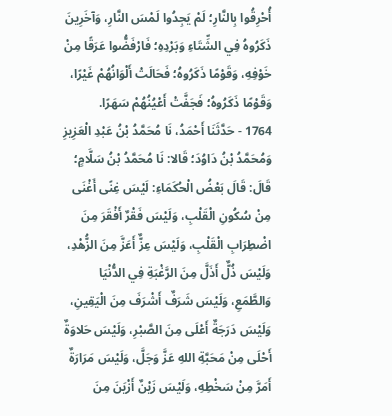أُحْرِقُوا بِالنَّارِ؛ لَمْ يَجِدُوا لَمْسَ النَّارِ، وَآخَرِينَ ذَكَرُوهُ فِي الشِّتَاءِ وَبَرْدِهِ؛ فَارْفَضُّوا عَرَقًا مِنْ خَوْفِهِ، وَقَوْمًا ذَكَرُوهُ؛ فَحَالَتْ أَلْوَانُهُمْ غَيْرًا، وَقَوْمًا ذَكَرُوهُ؛ فَجَفَّتْ أَعْيُنُهُمْ سَهَرًا.
1764 - حَدَّثَنَا أَحْمَدُ، نَا مُحَمَّدُ بْنُ عَبْدِ الْعَزِيزِ وَمُحَمَّدُ بْنُ دَاوُدَ؛ قَالا: نَا مُحَمَّدُ بْنُ سَلَّامٍ؛ قَالَ: قَالَ بَعْضُ الْحُكَمَاءِ: لَيْسَ غِنًى أَغْنَى مِنْ سُكُونِ الْقَلْبِ، وَلَيْسَ فَقْرٌ أَفْقَرَ مِنَ اضْطِرَابِ الْقَلْبِ، وَلَيْسَ عِزٌّ أَعَزَّ مِنَ الزُّهْدِ، وَلَيْسَ ذُلٌّ أَذَلَّ مِنَ الرَّغْبَةِ فِي الدُّنْيَا وَالطَّمَعِ، وَلَيْسَ شَرَفٌ أَشْرَفَ مِنَ الْيَقِينِ، وَلَيْسَ دَرَجَةٌ أَعْلَى مِنَ الصَّبْرِ، وَلَيْسَ حَلاوَةٌ أَحْلَى مِنْ مَحَبَّةِ اللهِ عَزَّ وَجَلَّ، وَلَيْسَ مَرَارَةٌ أَمَرَّ مِنْ سَخْطِهِ، وَلَيْسَ زَيْنٌ أَزْيَنَ مِنَ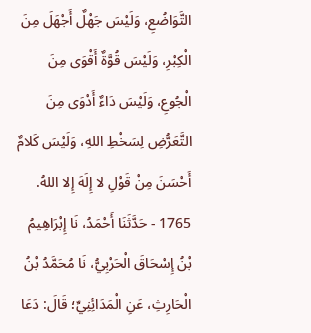التَّوَاضُعِ، وَلَيْسَ جَهْلٌ أَجْهَلَ مِنَ الْكِبْرِ، وَلَيْسَ قُوَّةٌ أَقْوَى مِنَ الْجُوعِ، وَلَيْسَ دَاءٌ أَدْوَى مِنَ التَّعَرُّضِ لِسَخْطِ اللهِ، وَلَيْسَ كَلامٌ أَحْسَنَ مِنْ قَوْلِ لا إِلَهَ إِلا اللهُ.
1765 - حَدَّثَنَا أَحْمَدُ، نَا إِبْرَاهِيمُ بْنُ إِسْحَاقَ الْحَرْبِيُّ، نَا مُحَمَّدُ بْنُ الْحَارِثِ، عَنِ الْمَدَائِنِيِّ؛ قَالَ: دَعَا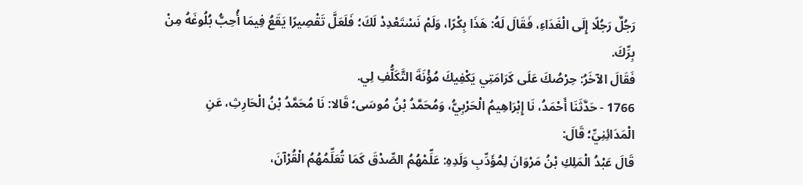رَجُلٌ رَجُلًا إِلَى الْغَدَاءِ، فَقَالَ لَهُ: هَذَا بِكْرًا، وَلَمْ نَسْتَعْدِدْ لَكَ؛ فَلَعَلَّ تَقْصِيرًا يَقَعُ فِيمَا أُحِبُّ بُلُوغَهُ مِنْ بِرِّكَ.
فَقَالَ الآخَرُ: حِرْصُكَ عَلَى كَرَامَتِي يَكْفِيكَ مُؤْنَةَ التَّكَلُّفِ لِي.
1766 - حَدَّثَنَا أَحْمَدُ، نَا إِبْرَاهِيمُ الْحَرْبِيُّ، وَمُحَمَّدُ بْنُ مُوسَى؛ قَالا: نَا مُحَمَّدُ بْنُ الْحَارِثِ، عَنِ الْمَدَائِنِيِّ؛ قَالَ:
قَالَ عَبْدُ الْمَلِكِ بْنُ مَرْوَانَ لِمُؤَدِّبِ وَلَدِهِ: عَلِّمْهُمُ الصِّدْقَ كَمَا تُعَلِّمُهُمُ الْقُرْآنَ،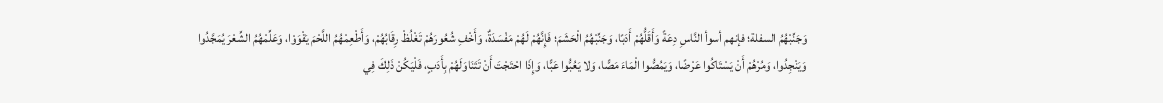وَجَنِّبْهُمُ السفلة؛ فإنهم أسوأ النَّاسِ دِعَةً وَأَقَلُّهُمْ أَدَبًا، وَجَنِّبْهُمُ الْحَشَمَ؛ فَإِنَّهُمْ لَهُمْ مَفْسَدَةٌ، وَأَخْفِ شُعُورَهُمْ تَغْلُظْ رِقَابُهُمْ، وَأَطْعِمْهُمُ اللَّحْمَ يَقْوَوْا، وَعَلِّمْهُمُ الشِّعْرَ يُمَجَّدُوا وَيَنْجِدُوا، وَمُرْهُمْ أَنْ يَسْتَاكُوا عَرْضًا، وَيَمُصُّوا الْمَاءَ مَصًّا، وَلا يَعُبُّوا عَبًّا، وَإِذَا احْتَجْتَ أَنْ تَتَنَاوَلَهُمْ بِأَدَبٍ، فَلْيَكُنْ ذَلِكَ فِي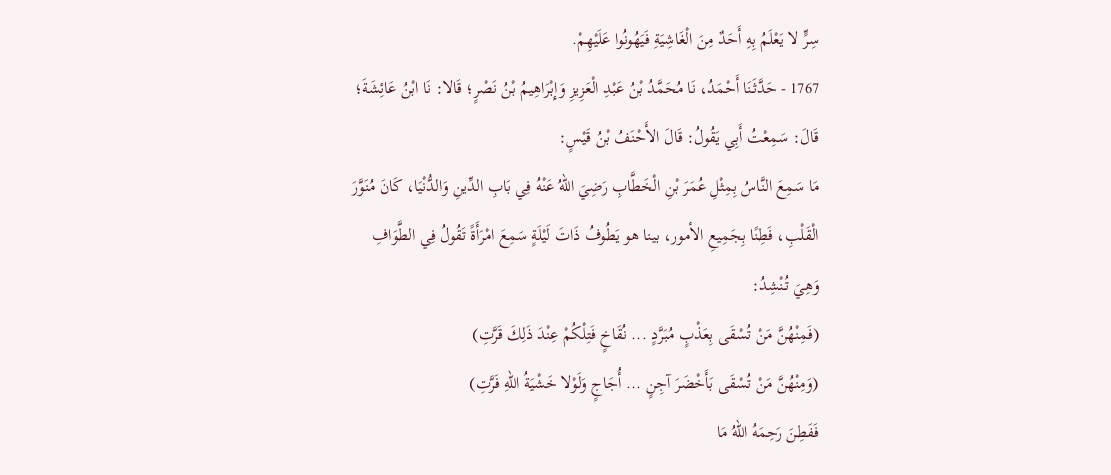سِرٍّ لا يَعْلَمُ بِهِ أَحَدٌ مِنَ الْغَاشِيَةِ فَيَهُونُوا عَلَيْهِمْ.
1767 - حَدَّثَنَا أَحْمَدُ، نَا مُحَمَّدُ بْنُ عَبْدِ الْعَزِيزِ وَإِبْرَاهِيمُ بْنُ نَصْرٍ؛ قَالا: نَا ابْنُ عَائِشَةَ؛ قَالَ: سَمِعْتُ أَبِي يَقُولُ: قَالَ الأَحْنَفُ بْنُ قَيْسٍ:
مَا سَمِعَ النَّاسُ بِمِثْلِ عُمَرَ بْنِ الْخَطَّابِ رَضِيَ اللهُ عَنْهُ فِي بَابِ الدِّينِ وَالدُّنْيَا، كَانَ مُنَوَّرَ الْقَلْبِ، فَطِنًا بِجَمِيعِ الأمور، بينا هو يَطُوفُ ذَاتَ لَيْلَةٍ سَمِعَ امْرَأَةً تَقُولُ فِي الطَّوَافِ وَهِيَ تُنْشِدُ:
(فَمِنْهُنَّ مَنْ تُسْقَى بِعَذْبٍ مُبَرَّدٍ ... نُقَاخٍ فَتِلْكُمْ عِنْدَ ذَلِكَ قَرَّتِ)
(وَمِنْهُنَّ مَنْ تُسْقَى بَأَخْضَرَ آجِنٍ ... أُجَاجٍ وَلَوْلا خَشْيَةُ اللهِ فَرَّتِ)
فَفَطِنَ رَحِمَهُ اللهُ مَا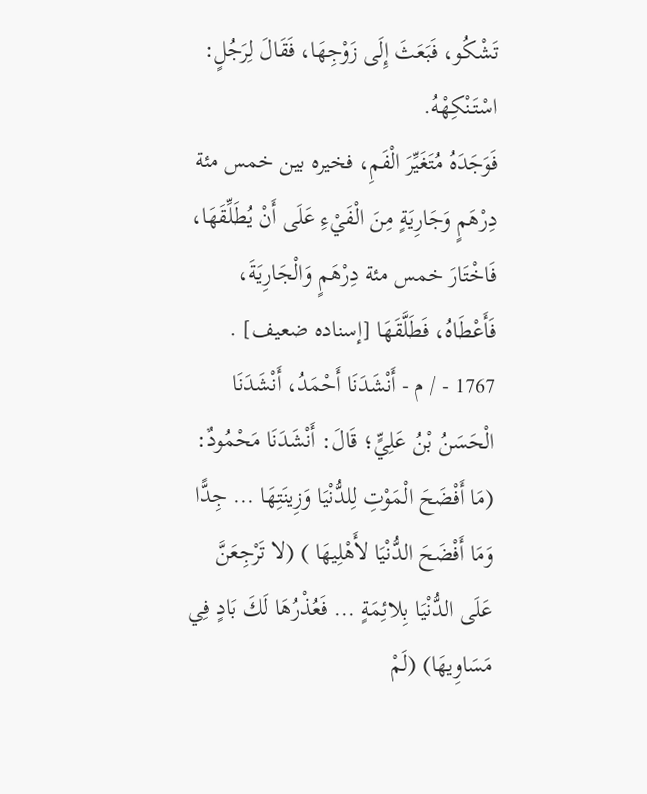تَشْكُو، فَبَعَثَ إِلَى زَوْجِهَا، فَقَالَ لِرَجُلٍ: اسْتَنْكِهْهُ.
فَوَجَدَهُ مُتَغَيِّرَ الْفَمِ، فخيره بين خمس مئة دِرْهَمٍ وَجَارِيَةٍ مِنَ الْفَيْءِ عَلَى أَنْ يُطَلِّقَهَا، فَاخْتَارَ خمس مئة دِرْهَمٍ وَالْجَارِيَةَ، فَأَعْطَاهُ، فَطَلَّقَهَا [إسناده ضعيف] .
1767 - / م - أَنْشَدَنَا أَحْمَدُ، أَنْشَدَنَا الْحَسَنُ بْنُ عَلِيٍّ؛ قَالَ: أَنْشَدَنَا مَحْمُودٌ: (مَا أَفْضَحَ الْمَوْتِ لِلدُّنْيَا وَزِينَتِهَا ... جِدًّا وَمَا أَفْضَحَ الدُّنْيَا لأَهْلِيهَا ) (لا تَرْجِعَنَّ عَلَى الدُّنْيَا بِلائِمَةٍ ... فَعُذْرُهَا لَكَ بَادٍ فِي مَسَاوِيهَا) (لَمْ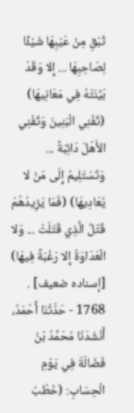تُبْقِ مِنْ عَيْبِهَا شَيْئًا لِصَاحِبِهَا ... إِلا وَقَدْ بَيَّنَتْهُ فِي مَعَانِيهَا) (تُفْنِي الْبَنِينَ وَتُفْنِي الأَهْلَ دَائِبَةً ... وَتَسْتَلِيمُ إِلَى مَنْ لا يُعَادِيهَا) (فَمَا يَزِيدُهُمْ قَتْلُ الَّذِي قَتَلَتْ ... وَلا الْعَدَاوَةُ إِلا رَغْبَةً فِيهَا) [إسناده ضعيف] .
1768 - حَدَّثَنَا أَحْمَدُ، أَنْشَدَنَا مُحَمَّدُ بْنُ فَضَالَةَ فِي يَوْمِ الْحِسَابِ: (خَطْبُ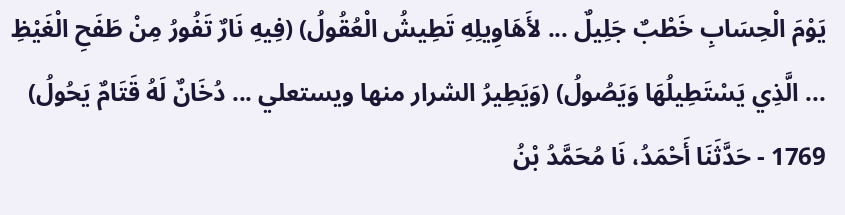يَوْمَ الْحِسَابِ خَطْبٌ جَلِيلٌ ... لأَهَاوِيلِهِ تَطِيشُ الْعُقُولُ) (فِيهِ نَارٌ تَفُورُ مِنْ طَفَحِ الْغَيْظِ ... الَّذِي يَسْتَطِيلُهَا وَيَصُولُ) (وَيَطِيرُ الشرار منها ويستعلي ... دُخَانٌ لَهُ قَتَامٌ يَحُولُ)
1769 - حَدَّثَنَا أَحْمَدُ، نَا مُحَمَّدُ بْنُ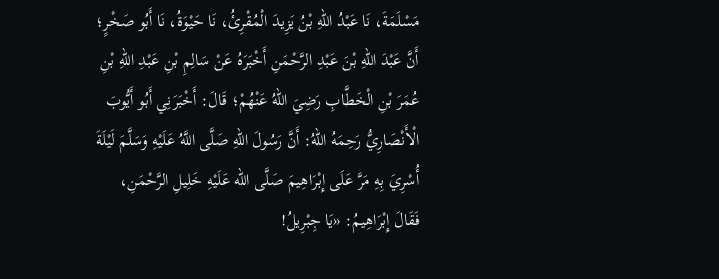مَسْلَمَةَ، نَا عَبْدُ اللهِ بْنُ يَزِيدَ الْمُقْرِئُ، نَا حَيْوَةُ، نَا أَبُو صَخْرٍ؛ أَنَّ عَبْدَ اللهِ بْنَ عَبْدِ الرَّحْمَنِ أَخْبَرَهُ عَنْ سَالِمِ بْنِ عَبْدِ اللهِ بْنِ عُمَرَ بْنِ الْخَطَّابِ رَضِيَ اللهُ عَنْهُمْ؛ قَالَ: أَخْبَرَنِي أَبُو أَيُّوبَ الْأَنْصَارِيُّ رَحِمَهُ اللهُ: أَنَّ رَسُولَ اللهِ صَلَّى اللَّهُ عَلَيْهِ وَسَلَّمَ لَيْلَةَ أُسْرِيَ بِهِ مَرَّ عَلَى إِبْرَاهِيمَ صَلَّى الله عَلَيْهِ خَلِيلِ الرَّحْمَنِ، فَقَالَ إِبْرَاهِيمُ: «يَا جِبْرِيلُ!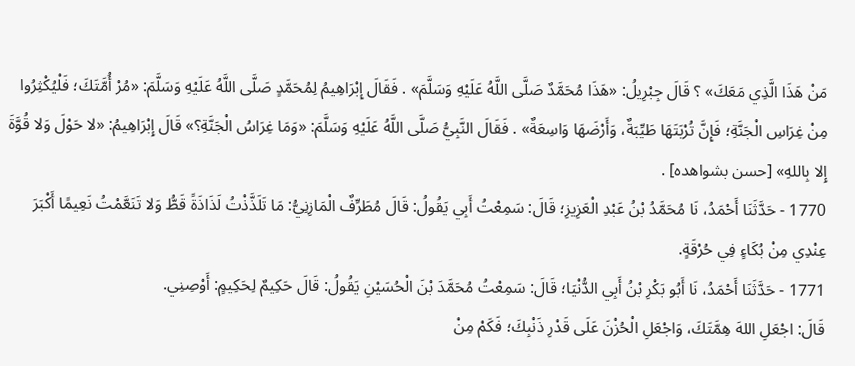مَنْ هَذَا الَّذِي مَعَكَ» ؟ قَالَ جِبْرِيلُ: «هَذَا مُحَمَّدٌ صَلَّى اللَّهُ عَلَيْهِ وَسَلَّمَ» . فَقَالَ إِبْرَاهِيمُ لِمُحَمَّدٍ صَلَّى اللَّهُ عَلَيْهِ وَسَلَّمَ: «مُرْ أُمَّتَكَ؛ فَلْيُكْثِرُوا مِنْ غِرَاسِ الْجَنَّةِ؛ فَإِنَّ تُرْبَتَهَا طَيِّبَةٌ، وَأَرْضَهَا وَاسِعَةٌ» . فَقَالَ النَّبِيُّ صَلَّى اللَّهُ عَلَيْهِ وَسَلَّمَ: «وَمَا غِرَاسُ الْجَنَّةِ؟» قَالَ إِبْرَاهِيمُ: «لا حَوْلَ وَلا قُوَّةَ إِلا بِاللهِ» [حسن بشواهده] .
1770 - حَدَّثَنَا أَحْمَدُ، نَا مُحَمَّدُ بْنُ عَبْدِ الْعَزِيزِ؛ قَالَ: سَمِعْتُ أَبِي يَقُولُ: قَالَ مُطَرِّفٌ الْمَازِنِيُّ: مَا تَلَذَّذْتُ لَذَاذَةً قَطُّ وَلا تَنَعَّمْتُ نَعِيمًا أَكْبَرَ عِنْدِي مِنْ بُكَاءٍ فِي حُرْقَةٍ.
1771 - حَدَّثَنَا أَحْمَدُ، نَا أَبُو بَكْرِ بْنُ أَبِي الدُّنْيَا؛ قَالَ: سَمِعْتُ مُحَمَّدَ بْنَ الْحُسَيْنِ يَقُولُ: قَالَ حَكِيمٌ لِحَكِيمٍ: أَوْصِنِي.
قَالَ: اجْعَلِ اللهَ هِمَّتَكَ، وَاجْعَلِ الْحُزْنَ عَلَى قَدْرِ ذَنْبِكَ؛ فَكَمْ مِنْ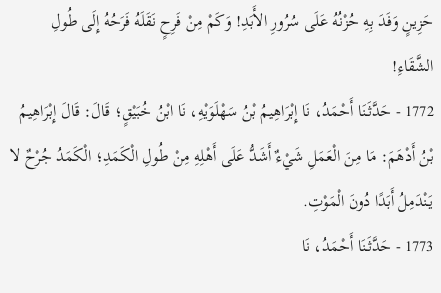حَزِينٍ وَفَدَ بِهِ حُزْنُهُ عَلَى سُرُورِ الأَبَدِ! وَكَمْ مِنْ فَرِحٍ نَقَلَهُ فَرَحُهُ إِلَى طُولِ الشَّقَاءِ!
1772 - حَدَّثَنَا أَحْمَدُ، نَا إِبْرَاهِيمُ بْنُ سَهْلَوَيْهِ، نَا ابْنُ خُبَيْقٍ؛ قَالَ: قَالَ إِبْرَاهِيمُ بْنُ أَدْهَمَ: مَا مِنَ الْعَمَلِ شَيْءٌ أَشَدُّ عَلَى أَهْلِهِ مِنْ طُولِ الْكَمَدِ؛ الْكَمَدُ جُرْحٌ لا
يَنْدَمِلُ أَبَدًا دُونَ الْمَوْتِ.
1773 - حَدَّثَنَا أَحْمَدُ، نَا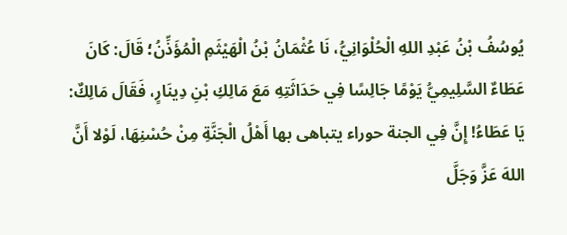يُوسُفُ بْنُ عَبْدِ اللهِ الْحُلْوَانِيُّ، نَا عُثْمَانُ بْنُ الْهَيْثَمِ الْمُؤَذِّنُ؛ قَالَ: كَانَ عَطَاءٌ السَّلِيمِيُّ يَوْمًا جَالِسًا فِي حَدَاثَتِهِ مَعَ مَالِكِ بْنِ دِينَارٍ، فَقَالَ مَالِكٌ: يَا عَطَاءُ! إِنَّ فِي الجنة حوراء يتباهى بها أَهْلُ الْجَنَّةِ مِنْ حُسْنِهَا، لَوْلا أَنَّ اللهَ عَزَّ وَجَلَّ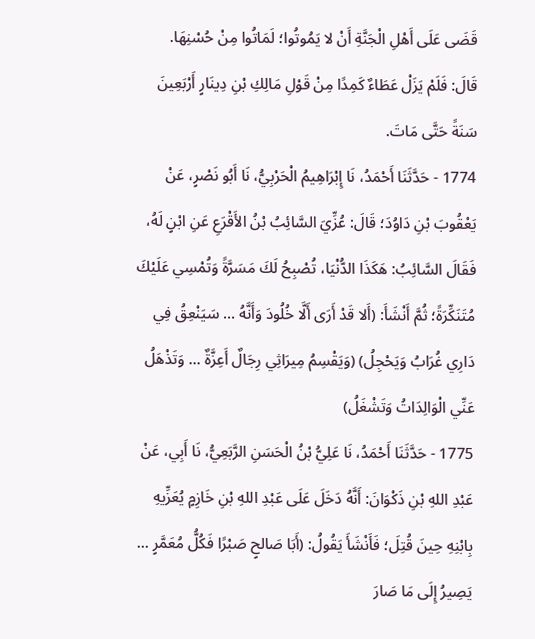قَضَى عَلَى أَهْلِ الْجَنَّةِ أَنْ لا يَمُوتُوا؛ لَمَاتُوا مِنْ حُسْنِهَا.
قَالَ: فَلَمْ يَزَلْ عَطَاءٌ كَمِدًا مِنْ قَوْلِ مَالِكِ بْنِ دِينَارٍ أَرْبَعِينَ سَنَةً حَتَّى مَاتَ.
1774 - حَدَّثَنَا أَحْمَدُ، نَا إِبْرَاهِيمُ الْحَرْبِيُّ، نَا أَبُو نَصْرٍ، عَنْ يَعْقُوبَ بْنِ دَاوُدَ؛ قَالَ: عُزِّيَ السَّائِبُ بْنُ الأَقْرَعِ عَنِ ابْنٍ لَهُ، فَقَالَ السَّائِبُ: هَكَذَا الدُّنْيَا، تُصْبِحُ لَكَ مَسَرَّةً وَتُمْسِي عَلَيْكَ مُتَنَكِّرَةً؛ ثُمَّ أَنْشَأَ: (أَلا قَدْ أَرَى أَلَّا خُلُودَ وَأَنَّهُ ... سَيَنْعِقُ فِي دَارِي غُرَابُ وَيَحْجِلُ) (وَيَقْسِمُ مِيرَاثِي رِجَالٌ أَعِزَّةٌ ... وَتَذْهَلُ عَنِّي الْوَالِدَاتُ وَتَشْغَلُ)
1775 - حَدَّثَنَا أَحْمَدُ، نَا عَلِيُّ بْنُ الْحَسَنِ الرَّبَعِيُّ، نَا أَبِي، عَنْ عَبْدِ اللهِ بْنِ ذَكْوَانَ: أَنَّهُ دَخَلَ عَلَى عَبْدِ اللهِ بْنِ خَازِمٍ يُعَزِّيهِ بِابْنِهِ حِينَ قُتِلَ؛ فَأَنْشَأَ يَقُولُ: (أَبَا صَالحٍ صَبْرًا فَكُلُّ مُعَمَّرٍ ... يَصِيرُ إِلَى مَا صَارَ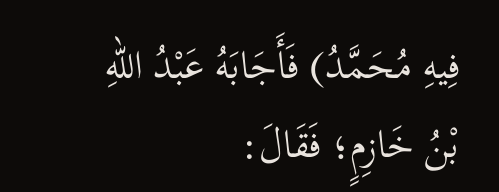فِيهِ مُحَمَّدُ) فَأَجَابَهُ عَبْدُ اللهِ بْنُ خَازِمٍ؛ فَقَالَ: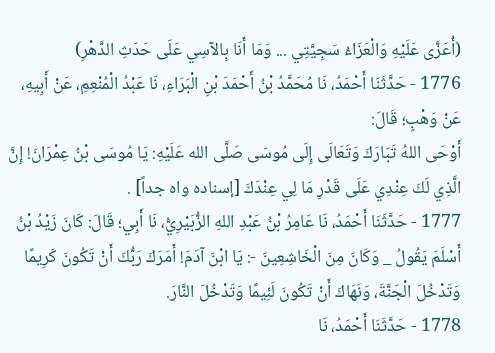(أُعَزَّى عَلَيْهِ وَالْعَزَاءُ سَجِيَّتِي ... وَمَا أَنَا بِالآسِي عَلَى حَدَثِ الدَّهْرِ)
1776 - حَدَّثَنَا أَحْمَدُ، نَا مُحَمَّدُ بْنُ أَحْمَدَ بْنِ الْبَرَاءِ، نَا عَبْدُ الْمُنْعِمِ، عَنْ أَبِيهِ، عَنْ وَهْبٍ؛ قَالَ:
أَوْحَى اللهُ تَبَارَكَ وَتَعَالَى إِلَى مُوسَى صَلَّى الله عَلَيْهِ: يَا مُوسَى بْنُ عِمْرَانَ! إِنَّ الَّذِي لَكَ عِنْدِي عَلَى قَدْرِ مَا لِي عِنْدَكَ [إسناده واه جداً] .
1777 - حَدَّثَنَا أَحْمَدُ، نَا عَامِرُ بْنُ عَبْدِ اللهِ الزُّبَيْرِيُّ، نَا أَبِي؛ قَالَ: كَانَ زَيْدُ بْنُ أَسْلَمَ يَقُولُ _ وَكَانَ مِنَ الْخَاشِعِينَ -: يَا ابْنَ آدَمَ! أَمَرَكَ رَبُّكَ أَنْ تَكُونَ كَرِيمًا وَتَدْخُلَ الْجَنَّةَ، وَنَهَاكَ أَنْ تَكُونَ لَئِيمًا وَتَدْخُلَ النَّارَ.
1778 - حَدَّثَنَا أَحْمَدُ، نَا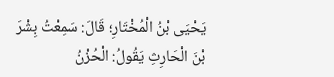يَحْيَى بْنُ الْمُخْتَارِ؛ قَالَ: سَمِعْتُ بِشْرَ بْنَ الْحَارِثِ يَقُولُ: الْحُزْنُ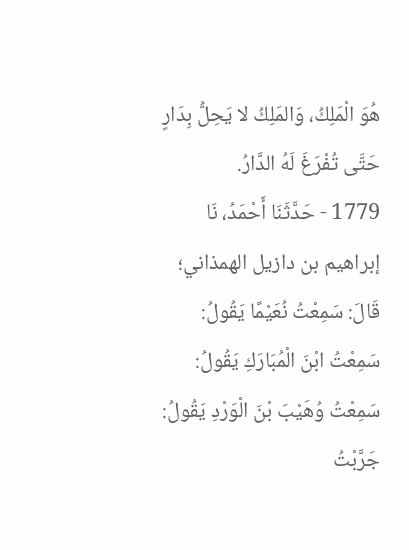هُوَ الْمَلِكُ، وَالمَلِكُ لا يَحِلُّ بِدَارٍ حَتَّى تُفْرَغَ لَهُ الدَّارُ.
1779 - حَدَّثَنَا أَحْمَدُ، نَا إبراهيم بن دازيل الهمذاني؛ قَالَ: سَمِعْتُ نُعَيْمًا يَقُولُ: سَمِعْتُ ابْنَ الْمُبَارَكِ يَقُولُ: سَمِعْتُ وُهَيْبَ بْنَ الْوَرْدِ يَقُولُ:
جَرَّبْتُ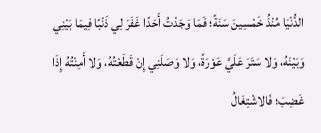الدُّنْيَا مُنْذُ خَمْسِينَ سَنَةً؛ فَمَا وَجَدْتُ أَحَدًا غَفَرَ لِي ذَنْبًا فِيمَا بَيْنِي وَبَيْنَهُ، وَلا سَتَرَ عَلَيَّ عَوْرَةً، وَلا وَصَلَنِي إِنْ قَطَعْتُهُ، وَلا أَمِنْتُهُ إِذَا غَضِبَ؛ فَالاشْتِغَالُ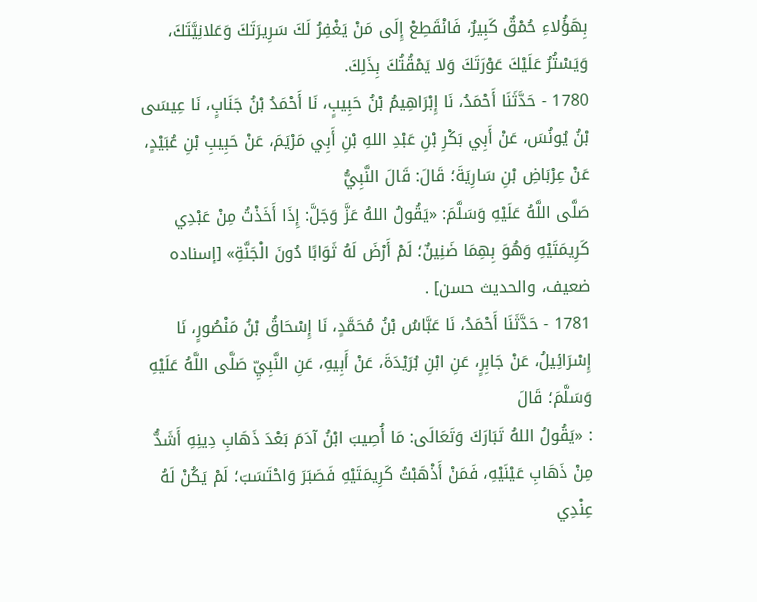بِهَؤُلاءِ حُمْقٌ كَبِيرٌ، فَانْقَطِعْ إِلَى مَنْ يَغْفِرُ لَكَ سَرِيرَتَكَ وَعَلانِيَّتَكَ، وَيَسْتُرُ عَلَيْكَ عَوْرَتَكَ وَلا يَمْقُتُكَ بِذَلِكَ.
1780 - حَدَّثَنَا أَحْمَدُ، نَا إِبْرَاهِيمُ بْنُ حَبِيبٍ، نَا أَحْمَدُ بْنُ جَنَابٍ، نَا عِيسَى بْنُ يُونُسَ، عَنْ أَبِي بَكْرِ بْنِ عَبْدِ اللهِ بْنِ أَبِي مَرْيَمَ، عَنْ حَبِيبِ بْنِ عُبَيْدٍ، عَنْ عِرْبَاضِ بْنِ سَارِيَةَ؛ قَالَ: قَالَ النَّبِيُّ
صَلَّى اللَّهُ عَلَيْهِ وَسَلَّمَ: «يَقُولُ اللهُ عَزَّ وَجَلَّ: إِذَا أَخَذْتُ مِنْ عَبْدِي كَرِيمَتَيْهِ وَهُوَ بِهِمَا ضَنِينٌ؛ لَمْ أَرْضَ لَهُ ثَوَابًا دُونَ الْجَنَّةِ» [إسناده ضعيف، والحديث حسن] .
1781 - حَدَّثَنَا أَحْمَدُ، نَا عَبَّاسُ بْنُ مُحَمَّدٍ، نَا إِسْحَاقُ بْنُ مَنْصُورٍ، نَا إِسْرَائِيلُ، عَنْ جَابِرٍ، عَنِ ابْنِ بُرَيْدَةَ، عَنْ أَبِيهِ، عَنِ النَّبِيِّ صَلَّى اللَّهُ عَلَيْهِ وَسَلَّمَ؛ قَالَ
: «يَقُولُ اللهُ تَبَارَكَ وَتَعَالَى: مَا أُصِيبَ ابْنُ آدَمَ بَعْدَ ذَهَابِ دِينِهِ أَشَدُّ مِنْ ذَهَابِ عَيْنَيْهِ، فَمَنْ أَذْهَبْتُ كَرِيمَتَيْهِ فَصَبَرَ وَاحْتَسَبَ؛ لَمْ يَكُنْ لَهُ عِنْدِي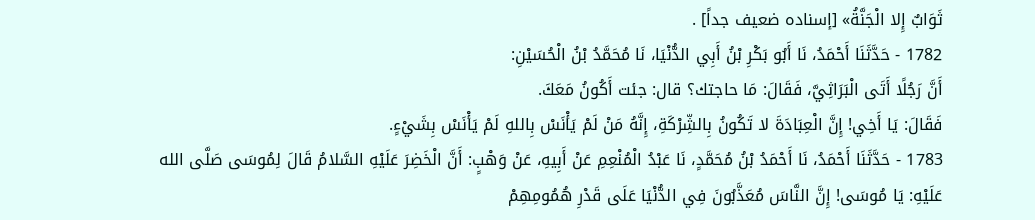ثَوَابٌ إِلا الْجَنَّةُ» [إسناده ضعيف جداً] .
1782 - حَدَّثَنَا أَحْمَدُ، نَا أَبُو بَكْرِ بْنُ أَبِي الدُّنْيَا، نَا مُحَمَّدُ بْنُ الْحُسَيْنِ:
أَنَّ رَجُلًا أَتَى الْبَرَاثِيَّ، فَقَالَ: مَا حاجتك؟ قال: جئت أَكُونُ مَعَكَ.
فَقَالَ: يَا أَخِي! إِنَّ الْعِبَادَةَ لا تَكُونُ بِالشِّرْكَةِ، إِنَّهُ مَنْ لَمْ يَأْنَسْ بِاللهِ لَمْ يَأْنَسْ بِشَيْءٍ.
1783 - حَدَّثَنَا أَحْمَدُ، نَا أَحْمَدُ بْنُ مُحَمَّدٍ، نَا عَبْدُ الْمُنْعِمِ عَنْ أَبِيهِ، عَنْ وَهْبٍ: أَنَّ الْخَضِرَ عَلَيْهِ السَّلامُ قَالَ لِمُوسَى صَلَّى الله عَلَيْهِ: يَا مُوسَى! إِنَّ النَّاسَ مُعَذَّبُونَ فِي الدُّنْيَا عَلَى قَدْرِ هُمُومِهِمْ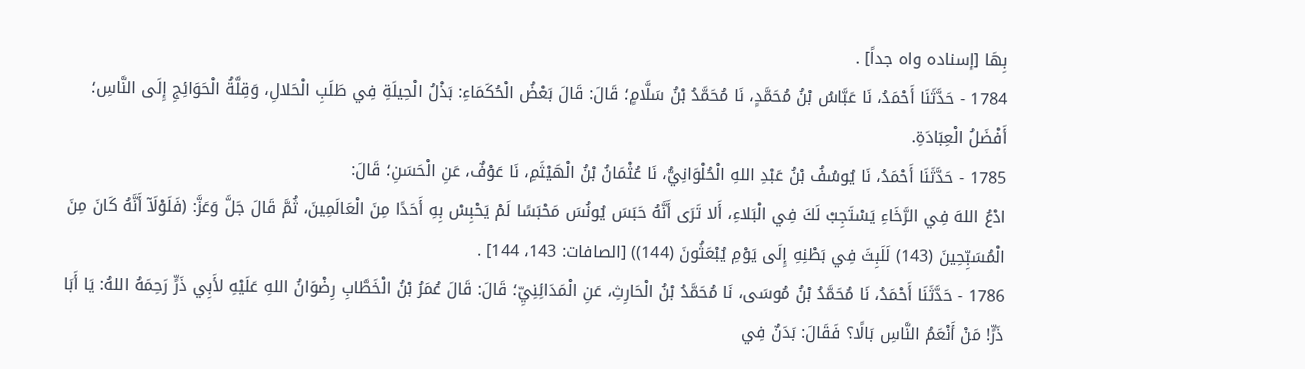بِهَا [إسناده واه جداً] .
1784 - حَدَّثَنَا أَحْمَدُ، نَا عَبَّاسُ بْنُ مُحَمَّدٍ، نَا مُحَمَّدُ بْنُ سَلَّامٍ؛ قَالَ: قَالَ بَعْضُ الْحُكَمَاءِ: بَذْلُ الْحِيلَةِ فِي طَلَبِ الْحَلالِ، وَقِلَّةُ الْحَوَائِجِ إِلَى النَّاسِ؛ أَفْضَلُ الْعِبَادَةِ.
1785 - حَدَّثَنَا أَحْمَدُ، نَا يُوسُفُ بْنُ عَبْدِ اللهِ الْحُلْوَانِيُّ، نَا عُثْمَانُ بْنُ الْهَيْثَمِ، نَا عَوْفٌ، عَنِ الْحَسَنِ؛ قَالَ:
ادْعُ اللهَ فِي الرَّخَاءِ يَسْتَجِبْ لَكَ فِي الْبَلاءِ، أَلا تَرَى أَنَّهُ حَبَسَ يُونُسَ مَحْبَسًا لَمْ يَحْبِسْ بِهِ أَحَدًا مِنَ الْعَالَمِينَ، ثُمَّ قَالَ جَلَّ وَعَزَّ: (فَلَوْلَآ أَنَّهُ كَانَ مِنَ الْمُسَبِّحِينَ (143) لَلَبِثَ فِي بَطْنِهِ إِلَى يَوْمِ يُبْعَثُونَ (144)) [الصافات: 143، 144] .
1786 - حَدَّثَنَا أَحْمَدُ، نَا مُحَمَّدُ بْنُ مُوسَى، نَا مُحَمَّدُ بْنُ الْحَارِثِ، عَنِ الْمَدَائِنِيِّ؛ قَالَ: قَالَ عُمَرُ بْنُ الْخَطَّابِ رِضْوَانُ اللهِ عَلَيْهِ لأَبِي ذَرٍّ رَحِمَهُ اللهُ: يَا أَبَا ذَرٍّ! مَنْ أَنْعَمُ النَّاسِ بَالًا؟ فَقَالَ: بَدَنٌ فِي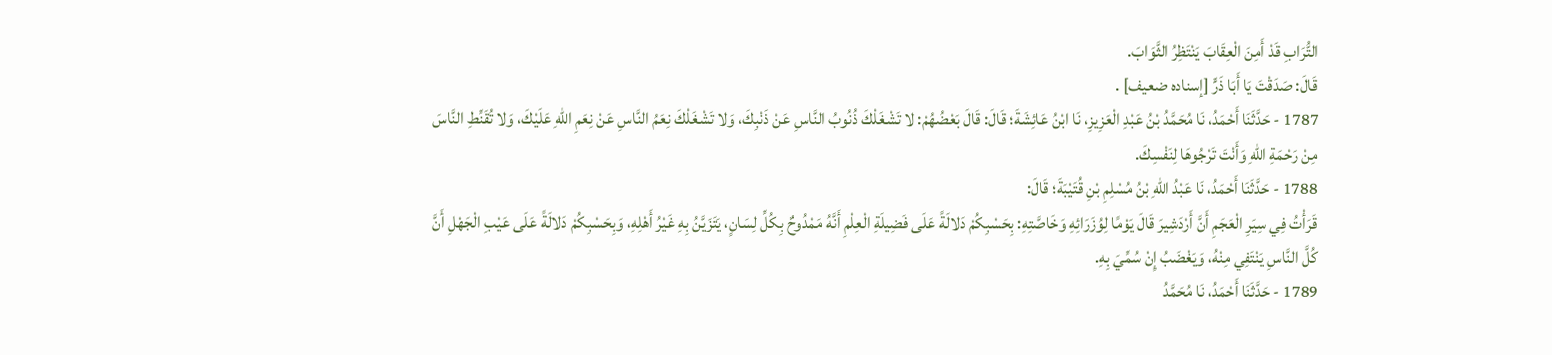التُّرَابِ قَدْ أَمِنَ الْعِقَابَ يَنْتَظِرُ الثَّوَابَ.
قَالَ: صَدَقْتَ يَا أَبَا ذَرٍّ [إسناده ضعيف] .
1787 - حَدَّثَنَا أَحْمَدُ، نَا مُحَمَّدُ بْنُ عَبْدِ الْعَزِيزِ، نَا ابْنُ عَائِشَةَ؛ قَالَ: قَالَ بَعْضُهُمْ: لا تَشْغَلْكَ ذُنُوبُ النَّاسِ عَنْ ذَنْبِكَ، وَلا تَشْغَلْكَ نِعَمُ النَّاسِ عَنْ نِعَمِ اللهِ عَلَيْكَ، وَلا تُقَنِّطِ النَّاسَ مِنْ رَحْمَةِ اللهِ وَأَنْتَ تَرْجُوهَا لِنَفْسِكَ.
1788 - حَدَّثَنَا أَحْمَدُ، نَا عَبْدُ اللهِ بْنُ مُسْلِمِ بْنِ قُتَيْبَةَ؛ قَالَ:
قَرَأْتُ فِي سِيَرِ الْعَجَمِ أَنَّ أَرْدَشِيرَ قَالَ يَوْمًا لِوُزَرَائِهِ وَخَاصَّتِهِ: بِحَسْبِكُمْ دَلالَةً عَلَى فَضِيلَةِ الْعِلْمِ أَنَّهُ مَمْدُوحٌ بِكُلِّ لِسَانٍ، يَتَزَيَّنُ بِهِ غَيْرُ أَهْلِهِ، وَبِحَسْبِكُمْ دَلالَةً عَلَى عَيْبِ الْجَهْلِ أَنَّ كُلَّ النَّاسِ يَنْتَفِي مِنْهُ، وَيَغْضَبُ إِنْ سُمِّيَ بِهِ.
1789 - حَدَّثَنَا أَحْمَدُ، نَا مُحَمَّدُ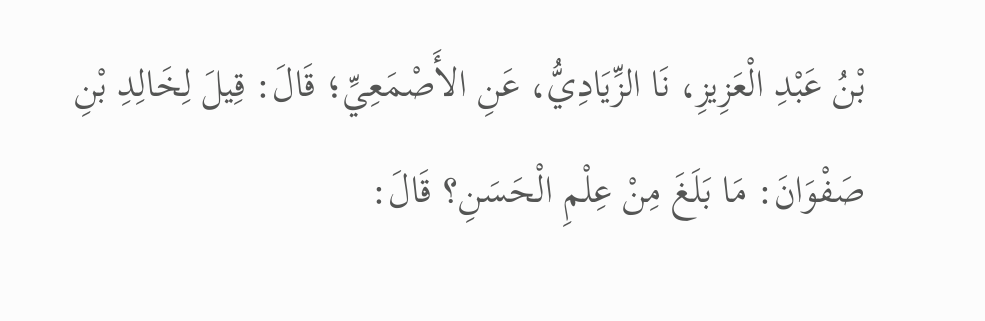بْنُ عَبْدِ الْعَزِيزِ، نَا الزِّيَادِيُّ، عَنِ الأَصْمَعِيِّ؛ قَالَ: قِيلَ لِخَالِدِ بْنِ صَفْوَانَ: مَا بَلَغَ مِنْ عِلْمِ الْحَسَنِ؟ قَالَ: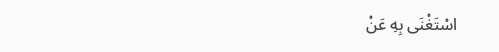اسْتَغْنَى بِهِ عَنْ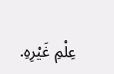عِلْمِ غَيْرِهِ.